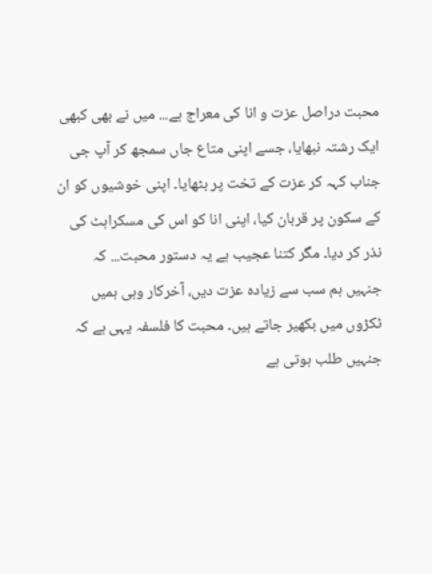محبت دراصل عزت و انا کی معراج ہے... میں نے بھی کبھی ایک رشتہ نبھایا، جسے اپنی متاع جاں سمجھ کر آپ جی جناب کہہ کر عزت کے تخت پر بٹھایا۔ اپنی خوشیوں کو ان کے سکون پر قربان کیا، اپنی انا کو اس کی مسکراہٹ کی نذر کر دیا۔ مگر کتنا عجیب ہے یہ دستور محبت... کہ جنہیں ہم سب سے زیادہ عزت دیں، آخرکار وہی ہمیں ٹکڑوں میں بکھیر جاتے ہیں۔ محبت کا فلسفہ یہی ہے کہ جنہیں طلب ہوتی ہے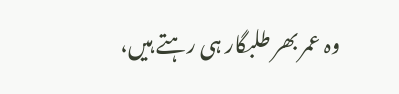وہ عمر بھر طلبگار ہی رہتے ہیں،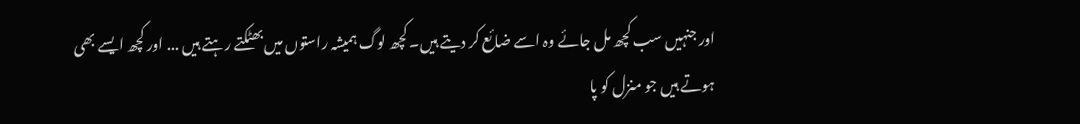اور جنہیں سب کچھ مل جائے وہ اسے ضائع کر دیتے ہیں۔ کچھ لوگ ہمیشہ راستوں میں بھٹکتے رہتے ہیں ... اور کچھ ایسے بھی ہوتے ہیں جو منزل کو پا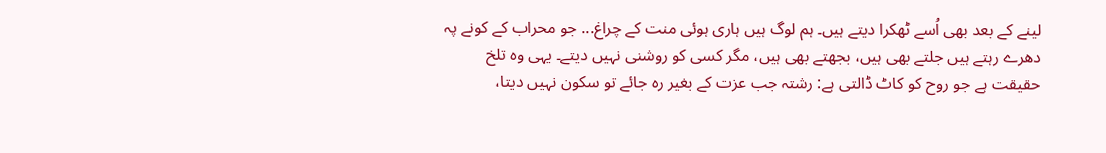لینے کے بعد بھی اُسے ٹھکرا دیتے ہیں۔ ہم لوگ ہیں ہاری ہوئی منت کے چراغ... جو محراب کے کونے پہ دھرے رہتے ہیں جلتے بھی ہیں، بجھتے بھی ہیں، مگر کسی کو روشنی نہیں دیتے۔ یہی وہ تلخ حقیقت ہے جو روح کو کاٹ ڈالتی ہے: رشتہ جب عزت کے بغیر رہ جائے تو سکون نہیں دیتا،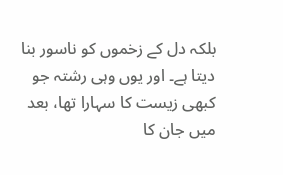بلکہ دل کے زخموں کو ناسور بنا دیتا ہے۔ اور یوں وہی رشتہ جو کبھی زیست کا سہارا تھا، بعد میں جان کا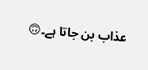عذاب بن جاتا ہے۔🙃